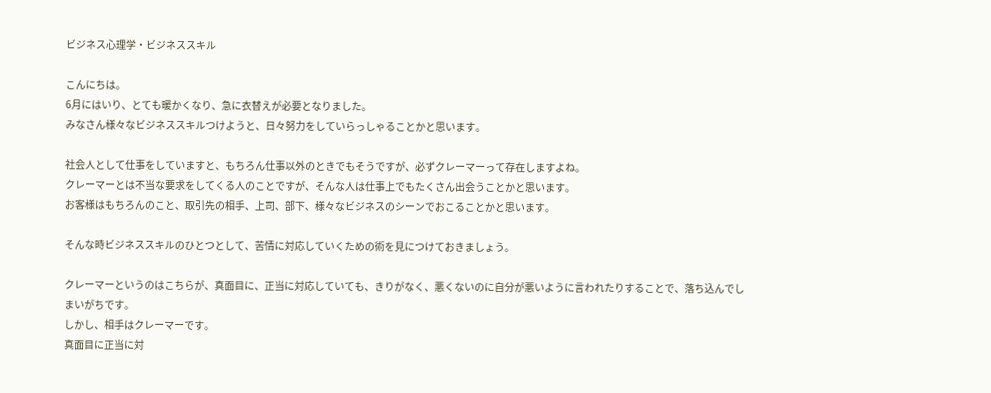ビジネス心理学・ビジネススキル

こんにちは。
6月にはいり、とても暖かくなり、急に衣替えが必要となりました。
みなさん様々なビジネススキルつけようと、日々努力をしていらっしゃることかと思います。

社会人として仕事をしていますと、もちろん仕事以外のときでもそうですが、必ずクレーマーって存在しますよね。
クレーマーとは不当な要求をしてくる人のことですが、そんな人は仕事上でもたくさん出会うことかと思います。
お客様はもちろんのこと、取引先の相手、上司、部下、様々なビジネスのシーンでおこることかと思います。

そんな時ビジネススキルのひとつとして、苦情に対応していくための術を見につけておきましょう。

クレーマーというのはこちらが、真面目に、正当に対応していても、きりがなく、悪くないのに自分が悪いように言われたりすることで、落ち込んでしまいがちです。
しかし、相手はクレーマーです。
真面目に正当に対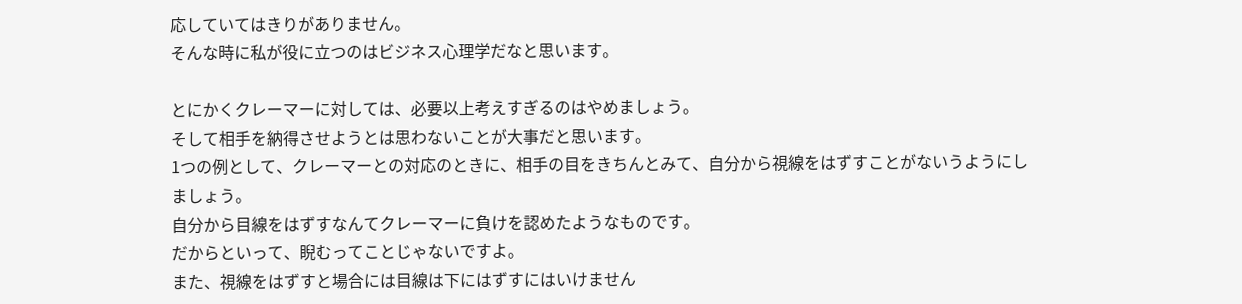応していてはきりがありません。
そんな時に私が役に立つのはビジネス心理学だなと思います。

とにかくクレーマーに対しては、必要以上考えすぎるのはやめましょう。
そして相手を納得させようとは思わないことが大事だと思います。
1つの例として、クレーマーとの対応のときに、相手の目をきちんとみて、自分から視線をはずすことがないうようにしましょう。
自分から目線をはずすなんてクレーマーに負けを認めたようなものです。
だからといって、睨むってことじゃないですよ。
また、視線をはずすと場合には目線は下にはずすにはいけません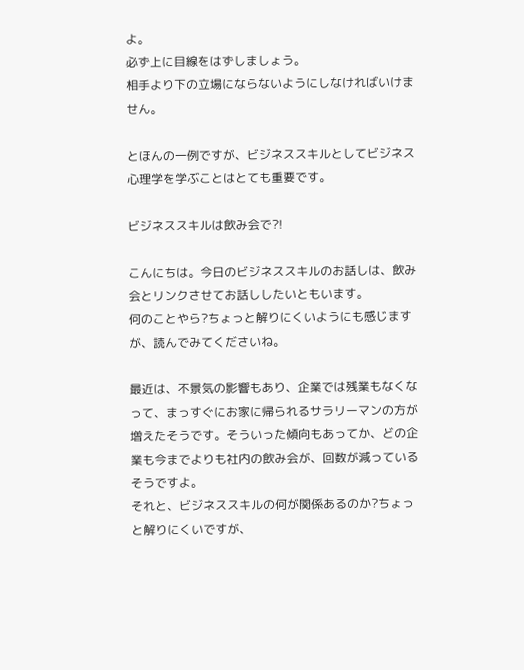よ。
必ず上に目線をはずしましょう。
相手より下の立場にならないようにしなければいけません。

とほんの一例ですが、ビジネススキルとしてビジネス心理学を学ぶことはとても重要です。

ビジネススキルは飲み会で?!

こんにちは。今日のビジネススキルのお話しは、飲み会とリンクさせてお話ししたいともいます。
何のことやら?ちょっと解りにくいようにも感じますが、読んでみてくださいね。

最近は、不景気の影響もあり、企業では残業もなくなって、まっすぐにお家に帰られるサラリーマンの方が増えたそうです。そういった傾向もあってか、どの企業も今までよりも社内の飲み会が、回数が減っているそうですよ。
それと、ビジネススキルの何が関係あるのか?ちょっと解りにくいですが、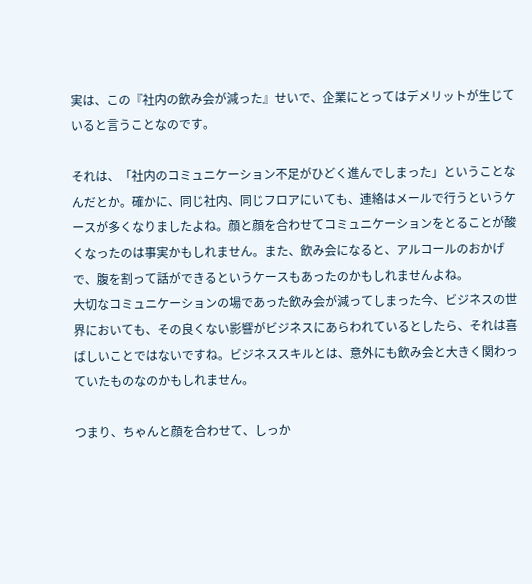実は、この『社内の飲み会が減った』せいで、企業にとってはデメリットが生じていると言うことなのです。

それは、「社内のコミュニケーション不足がひどく進んでしまった」ということなんだとか。確かに、同じ社内、同じフロアにいても、連絡はメールで行うというケースが多くなりましたよね。顔と顔を合わせてコミュニケーションをとることが酸くなったのは事実かもしれません。また、飲み会になると、アルコールのおかげで、腹を割って話ができるというケースもあったのかもしれませんよね。
大切なコミュニケーションの場であった飲み会が減ってしまった今、ビジネスの世界においても、その良くない影響がビジネスにあらわれているとしたら、それは喜ばしいことではないですね。ビジネススキルとは、意外にも飲み会と大きく関わっていたものなのかもしれません。

つまり、ちゃんと顔を合わせて、しっか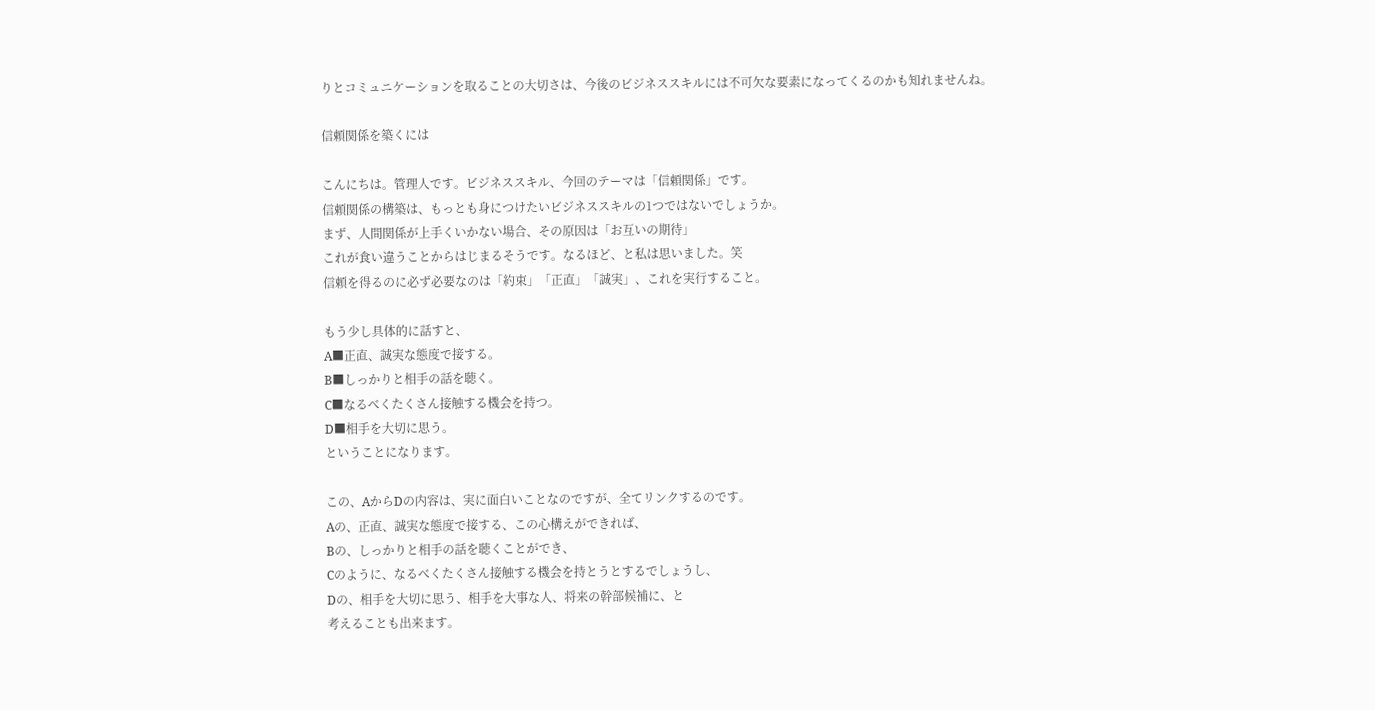りとコミュニケーションを取ることの大切さは、今後のビジネススキルには不可欠な要素になってくるのかも知れませんね。

信頼関係を築くには

こんにちは。管理人です。ビジネススキル、今回のテーマは「信頼関係」です。
信頼関係の構築は、もっとも身につけたいビジネススキルの1つではないでしょうか。
まず、人間関係が上手くいかない場合、その原因は「お互いの期待」
これが食い違うことからはじまるそうです。なるほど、と私は思いました。笑
信頼を得るのに必ず必要なのは「約束」「正直」「誠実」、これを実行すること。

もう少し具体的に話すと、
A■正直、誠実な態度で接する。
B■しっかりと相手の話を聴く。
C■なるべくたくさん接触する機会を持つ。
D■相手を大切に思う。
ということになります。

この、AからDの内容は、実に面白いことなのですが、全てリンクするのです。
Aの、正直、誠実な態度で接する、この心構えができれば、
Bの、しっかりと相手の話を聴くことができ、
Cのように、なるべくたくさん接触する機会を持とうとするでしょうし、
Dの、相手を大切に思う、相手を大事な人、将来の幹部候補に、と
考えることも出来ます。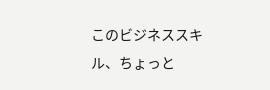このビジネススキル、ちょっと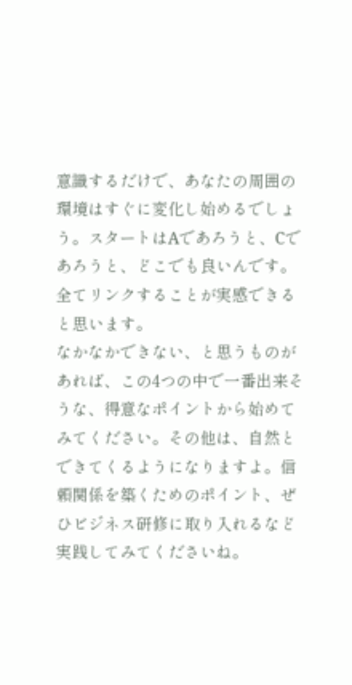意識するだけで、あなたの周囲の環境はすぐに変化し始めるでしょう。スタートはAであろうと、Cであろうと、どこでも良いんです。全てリンクすることが実感できると思います。
なかなかできない、と思うものがあれば、この4つの中で一番出来そうな、得意なポイントから始めてみてください。その他は、自然とできてくるようになりますよ。信頼関係を築くためのポイント、ぜひビジネス研修に取り入れるなど実践してみてくださいね。